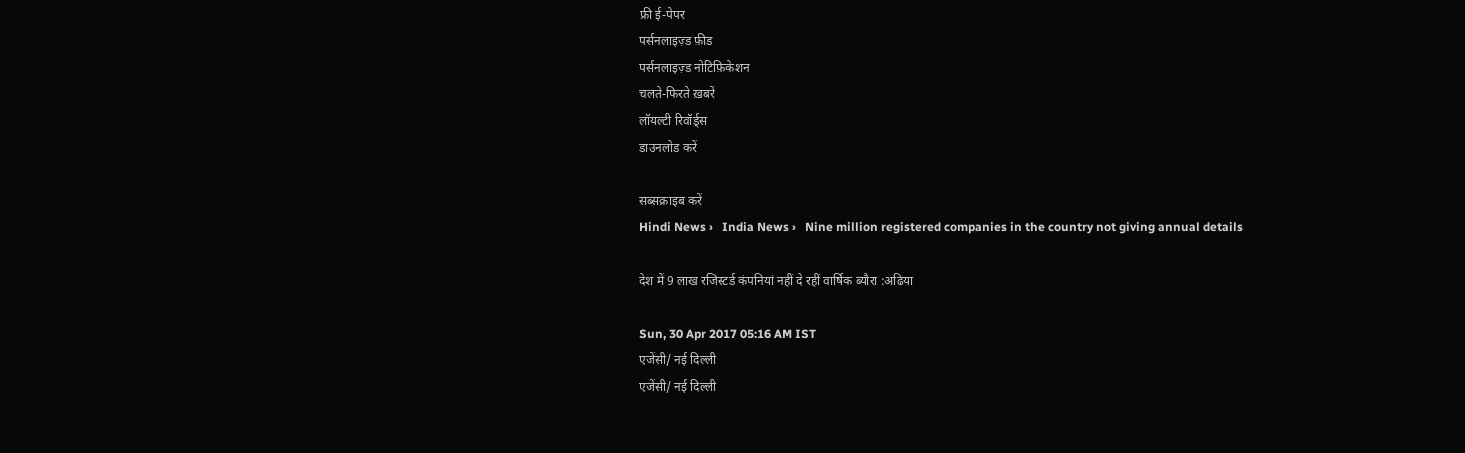फ्री ई-पेपर
पर्सनलाइज़्ड फ़ीड
पर्सनलाइज़्ड नोटिफ़िकेशन
चलते-फिरते ख़बरें
लॉयल्टी रिवॉर्ड्स
डाउनलोड करें

सब्सक्राइब करें
Hindi News ›   India News ›   Nine million registered companies in the country not giving annual details

देश में 9 लाख रजिस्टर्ड कंपनियां नहीं दे रहीं वार्षिक ब्यौरा :अढिया

Sun, 30 Apr 2017 05:16 AM IST
एजेंसी/ नई दिल्ली
एजेंसी/ नई दिल्ली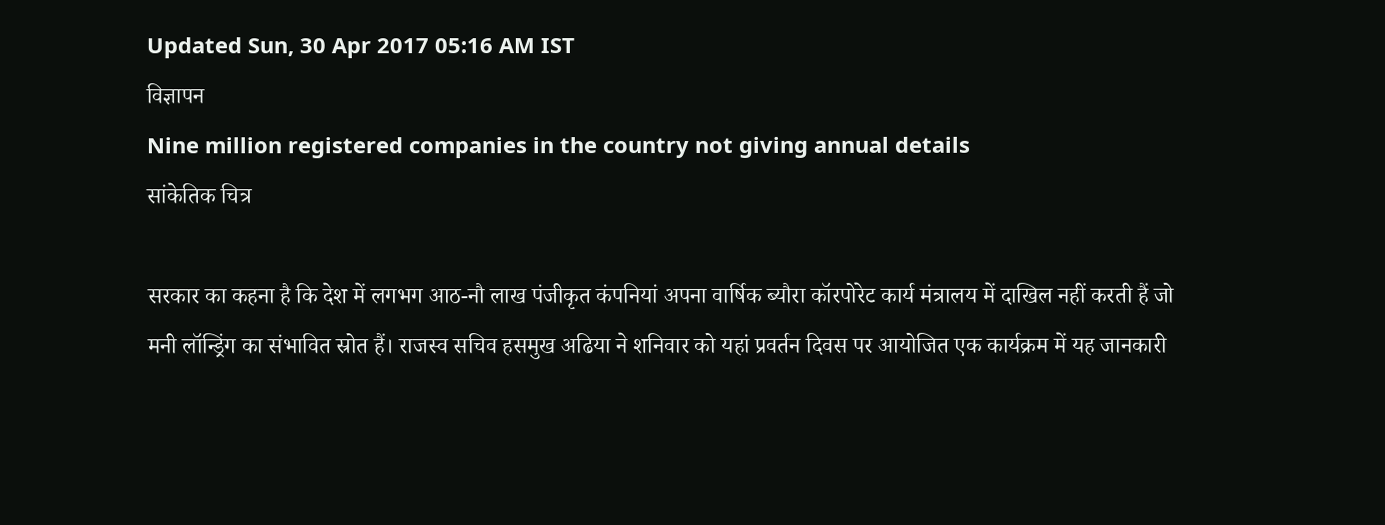Updated Sun, 30 Apr 2017 05:16 AM IST
विज्ञापन
Nine million registered companies in the country not giving annual details
सांकेतिक चित्र

सरकार का कहना है कि देश में लगभग आठ-नौ लाख पंजीकृत कंपनियां अपना वार्षिक ब्यौरा कॉरपोरेट कार्य मंत्रालय में दाखिल नहीं करती हैं जो मनी लॉन्ड्रिंग का संभावित स्रोत हैं। राजस्व सचिव हसमुख अढिया ने शनिवार को यहां प्रवर्तन दिवस पर आयोजित एक कार्यक्रम में यह जानकारी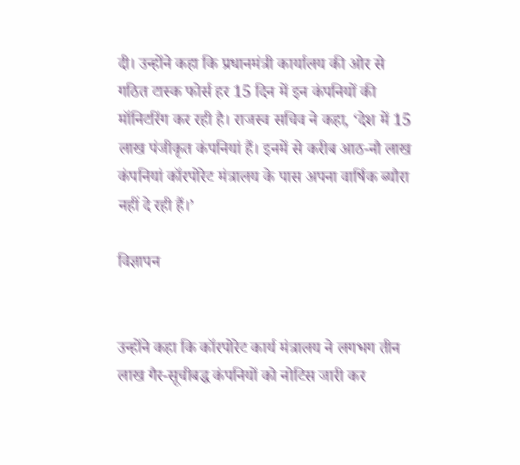दी। उन्होंने कहा कि प्रधानमंत्री कार्यालय की ओर से गठित टास्क फोर्स हर 15 दिन में इन कंपनियों की मॉनिटरिंग कर रही है। राजस्व सचिव ने कहा, ‘देश में 15 लाख पंजीकृत कंपनियां हैं। इनमें से करीब आठ-नौ लाख कंपनियां कॉरपोरेट मंत्रालय के पास अपना वार्षिक ब्यौरा नहीं दे रही हैं।’

विज्ञापन


उन्होंने कहा कि कॉरपोरेट कार्य मंत्रालय ने लगभग तीन लाख गैर-सूचीबद्ध कंपनियों को नोटिस जारी कर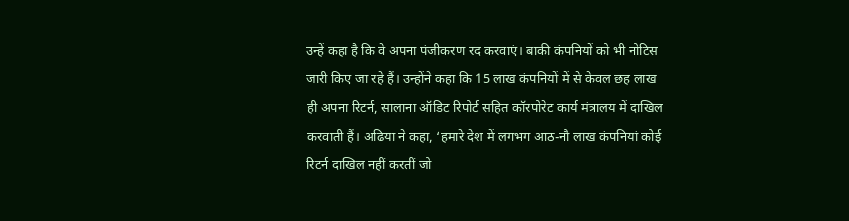उन्हें कहा है कि वे अपना पंजीकरण रद करवाएं। बाकी कंपनियों को भी नोटिस जारी किए जा रहे हैं। उन्होंने कहा कि 15 लाख कंपनियों में से केवल छह लाख ही अपना रिटर्न, सालाना ऑडिट रिपोर्ट सहित कॉरपोरेट कार्य मंत्रालय में दाखिल करवाती हैं। अढिया ने कहा, ‘हमारे देश में लगभग आठ-नौ लाख कंपनियां कोई रिटर्न दाखिल नहीं करतीं जो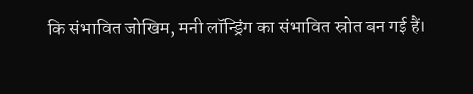कि संभावित जोखिम, मनी लॉन्ड्रिंग का संभावित स्रोत बन गई हैं।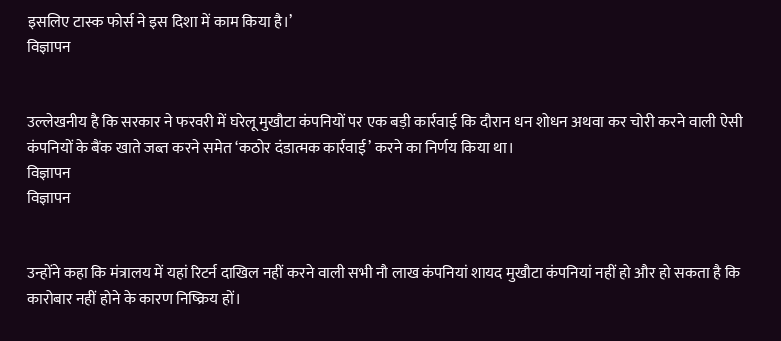इसलिए टास्क फोर्स ने इस दिशा में काम किया है।’
विज्ञापन


उल्लेखनीय है कि सरकार ने फरवरी में घरेलू मुखौटा कंपनियों पर एक बड़ी कार्रवाई कि दौरान धन शोधन अथवा कर चोरी करने वाली ऐसी कंपनियों के बैंक खाते जब्त करने समेत ‘कठोर दंडात्मक कार्रवाई’ करने का निर्णय किया था।
विज्ञापन
विज्ञापन


उन्होंने कहा कि मंत्रालय में यहां रिटर्न दाखिल नहीं करने वाली सभी नौ लाख कंपनियां शायद मुखौटा कंपनियां नहीं हो और हो सकता है कि कारोबार नहीं होने के कारण निष्क्रिय हों।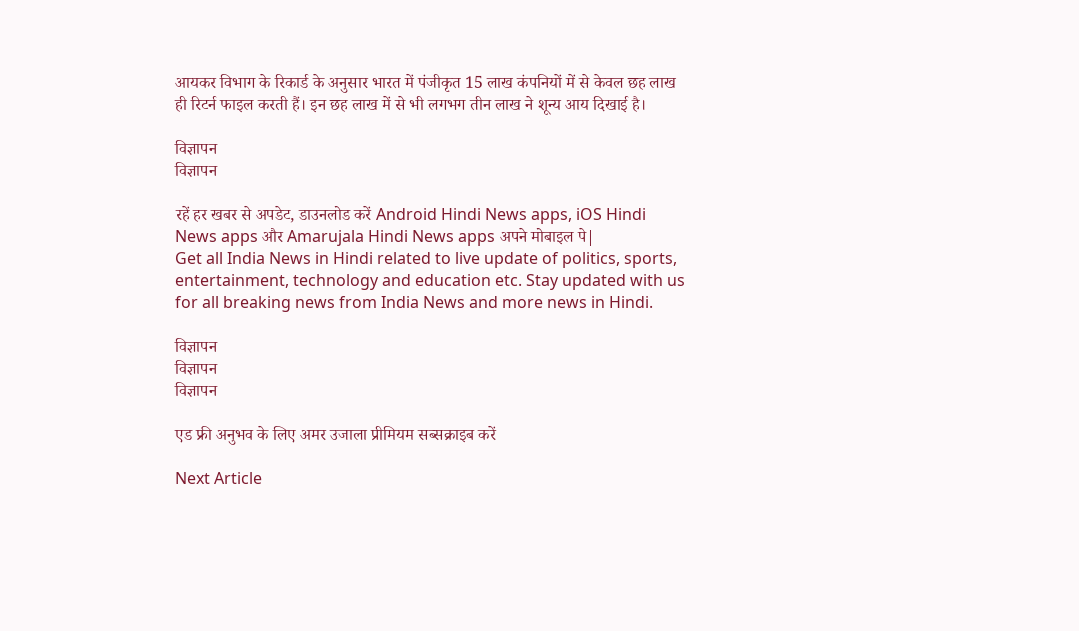आयकर विभाग के रिकार्ड के अनुसार भारत में पंजीकृत 15 लाख कंपनियों में से केवल छह लाख ही रिटर्न फाइल करती हैं। इन छह लाख में से भी लगभग तीन लाख ने शून्य आय दिखाई है।

विज्ञापन
विज्ञापन

रहें हर खबर से अपडेट, डाउनलोड करें Android Hindi News apps, iOS Hindi News apps और Amarujala Hindi News apps अपने मोबाइल पे|
Get all India News in Hindi related to live update of politics, sports, entertainment, technology and education etc. Stay updated with us for all breaking news from India News and more news in Hindi.

विज्ञापन
विज्ञापन
विज्ञापन

एड फ्री अनुभव के लिए अमर उजाला प्रीमियम सब्सक्राइब करें

Next Article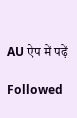AU ऐप में पढ़ें

Followed